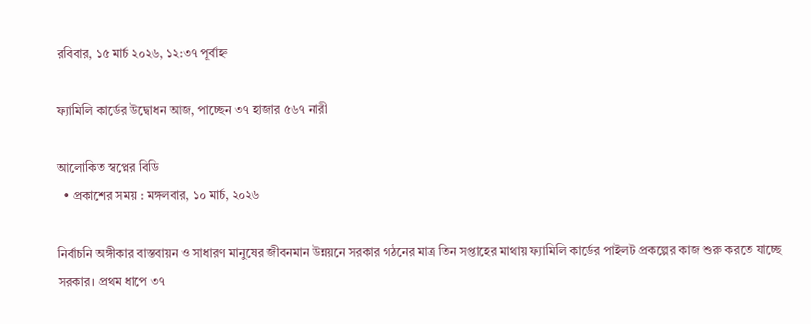রবিবার, ১৫ মার্চ ২০২৬, ১২:৩৭ পূর্বাহ্ন

ফ্যামিলি কার্ডের উদ্বোধন আজ, পাচ্ছেন ৩৭ হাজার ৫৬৭ নারী

আলোকিত স্বপ্নের বিডি
  • প্রকাশের সময় : মঙ্গলবার, ১০ মার্চ, ২০২৬

নির্বাচনি অঙ্গীকার বাস্তবায়ন ও সাধারণ মানুষের জীবনমান উন্নয়নে সরকার গঠনের মাত্র তিন সপ্তাহের মাথায় ফ্যামিলি কার্ডের পাইলট প্রকল্পের কাজ শুরু করতে যাচ্ছে সরকার। প্রথম ধাপে ৩৭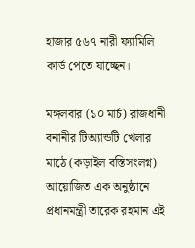হাজার ৫৬৭ নারী ফ্যামিলি কার্ড পেতে যাচ্ছেন।

মঙ্গলবার (১০ মার্চ) রাজধানী বনানীর টিঅ্যান্ডটি খেলার মাঠে (কড়াইল বস্তিসংলগ্ন) আয়োজিত এক অনুষ্ঠানে প্রধানমন্ত্রী তারেক রহমান এই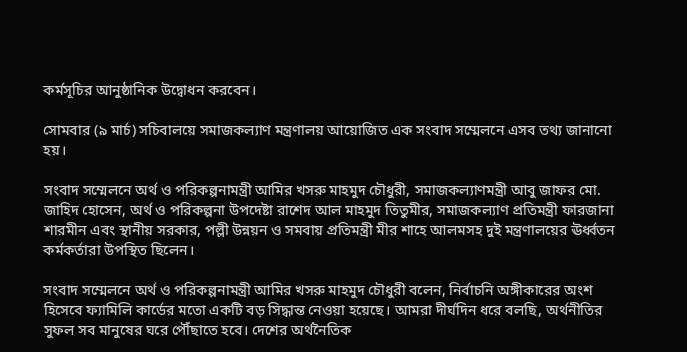কর্মসূচির আনুষ্ঠানিক উদ্বোধন করবেন।

সোমবার (৯ মার্চ) সচিবালয়ে সমাজকল্যাণ মন্ত্রণালয় আয়োজিত এক সংবাদ সম্মেলনে এসব তথ্য জানানো হয়।

সংবাদ সম্মেলনে অর্থ ও পরিকল্পনামন্ত্রী আমির খসরু মাহমুদ চৌধুরী, সমাজকল্যাণমন্ত্রী আবু জাফর মো. জাহিদ হোসেন, অর্থ ও পরিকল্পনা উপদেষ্টা রাশেদ আল মাহমুদ তিতুমীর, সমাজকল্যাণ প্রতিমন্ত্রী ফারজানা শারমীন এবং স্থানীয় সরকার, পল্লী উন্নয়ন ও সমবায় প্রতিমন্ত্রী মীর শাহে আলমসহ দুই মন্ত্রণালয়ের ঊর্ধ্বতন কর্মকর্তারা উপস্থিত ছিলেন।

সংবাদ সম্মেলনে অর্থ ও পরিকল্পনামন্ত্রী আমির খসরু মাহমুদ চৌধুরী বলেন, নির্বাচনি অঙ্গীকারের অংশ হিসেবে ফ্যামিলি কার্ডের মতো একটি বড় সিদ্ধান্ত নেওয়া হয়েছে। আমরা দীর্ঘদিন ধরে বলছি, অর্থনীতির সুফল সব মানুষের ঘরে পৌঁছাতে হবে। দেশের অর্থনৈতিক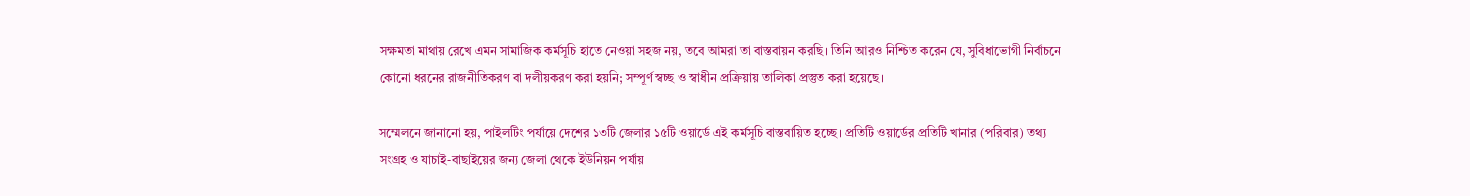সক্ষমতা মাথায় রেখে এমন সামাজিক কর্মসূচি হাতে নেওয়া সহজ নয়, তবে আমরা তা বাস্তবায়ন করছি। তিনি আরও নিশ্চিত করেন যে, সুবিধাভোগী নির্বাচনে কোনো ধরনের রাজনীতিকরণ বা দলীয়করণ করা হয়নি; সম্পূর্ণ স্বচ্ছ ও স্বাধীন প্রক্রিয়ায় তালিকা প্রস্তুত করা হয়েছে।

সম্মেলনে জানানো হয়, পাইলটিং পর্যায়ে দেশের ১৩টি জেলার ১৫টি ওয়ার্ডে এই কর্মসূচি বাস্তবায়িত হচ্ছে। প্রতিটি ওয়ার্ডের প্রতিটি খানার (পরিবার) তথ্য সংগ্রহ ও যাচাই-বাছাইয়ের জন্য জেলা থেকে ইউনিয়ন পর্যায়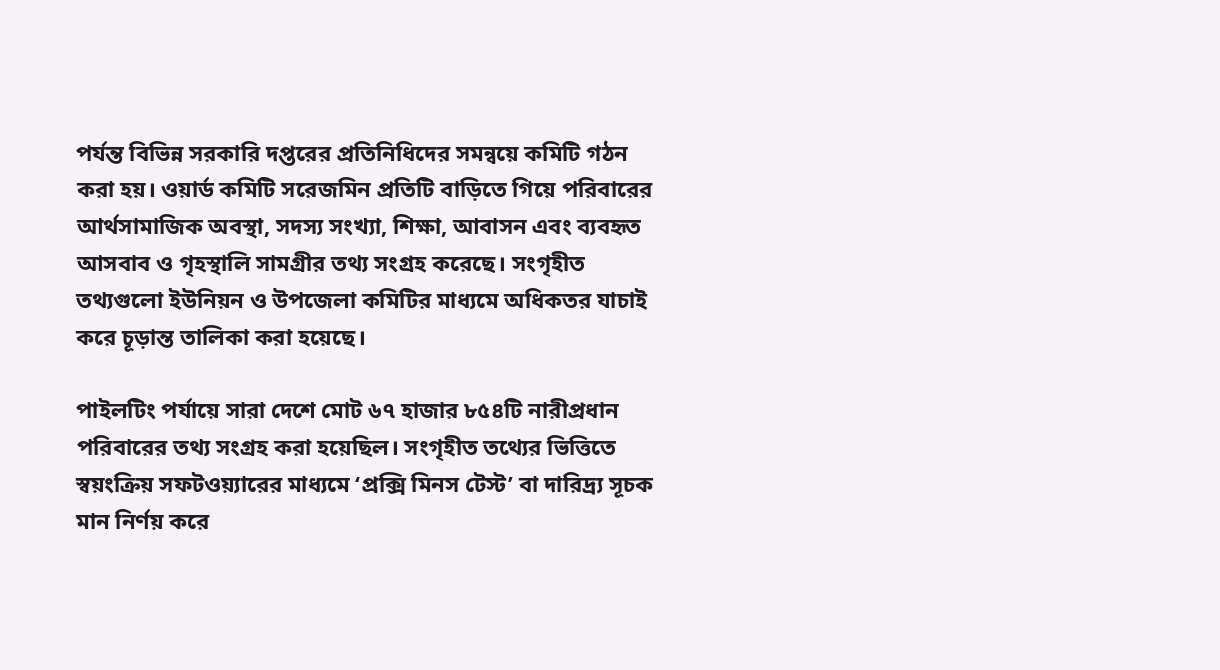পর্যন্ত বিভিন্ন সরকারি দপ্তরের প্রতিনিধিদের সমন্বয়ে কমিটি গঠন করা হয়। ওয়ার্ড কমিটি সরেজমিন প্রতিটি বাড়িতে গিয়ে পরিবারের আর্থসামাজিক অবস্থা, সদস্য সংখ্যা, শিক্ষা, আবাসন এবং ব্যবহৃত আসবাব ও গৃহস্থালি সামগ্রীর তথ্য সংগ্রহ করেছে। সংগৃহীত তথ্যগুলো ইউনিয়ন ও উপজেলা কমিটির মাধ্যমে অধিকতর যাচাই করে চূড়ান্ত তালিকা করা হয়েছে।

পাইলটিং পর্যায়ে সারা দেশে মোট ৬৭ হাজার ৮৫৪টি নারীপ্রধান পরিবারের তথ্য সংগ্রহ করা হয়েছিল। সংগৃহীত তথ্যের ভিত্তিতে স্বয়ংক্রিয় সফটওয়্যারের মাধ্যমে ‘প্রক্সি মিনস টেস্ট’ বা দারিদ্র্য সূচক মান নির্ণয় করে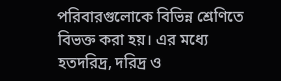পরিবারগুলোকে বিভিন্ন শ্রেণিতে বিভক্ত করা হয়। এর মধ্যে হতদরিদ্র, দরিদ্র ও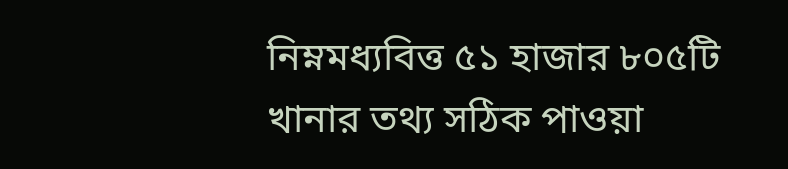নিম্নমধ্যবিত্ত ৫১ হাজার ৮০৫টি খানার তথ্য সঠিক পাওয়া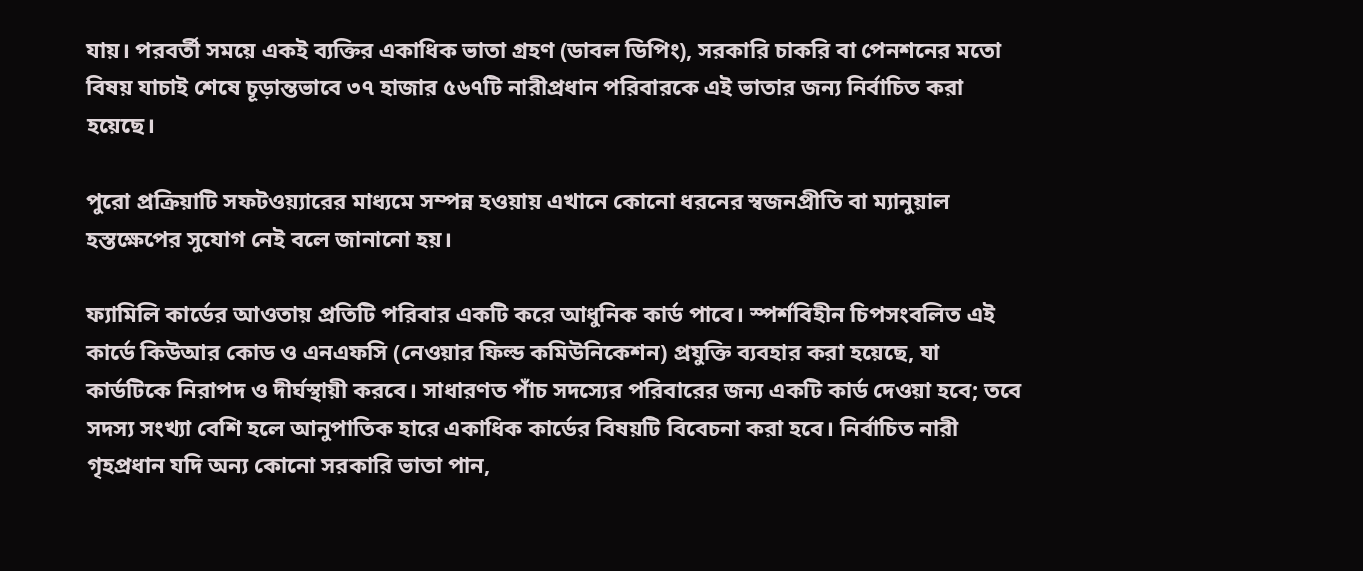যায়। পরবর্তী সময়ে একই ব্যক্তির একাধিক ভাতা গ্রহণ (ডাবল ডিপিং), সরকারি চাকরি বা পেনশনের মতো বিষয় যাচাই শেষে চূড়ান্তভাবে ৩৭ হাজার ৫৬৭টি নারীপ্রধান পরিবারকে এই ভাতার জন্য নির্বাচিত করা হয়েছে।

পুরো প্রক্রিয়াটি সফটওয়্যারের মাধ্যমে সম্পন্ন হওয়ায় এখানে কোনো ধরনের স্বজনপ্রীতি বা ম্যানুয়াল হস্তক্ষেপের সুযোগ নেই বলে জানানো হয়।

ফ্যামিলি কার্ডের আওতায় প্রতিটি পরিবার একটি করে আধুনিক কার্ড পাবে। স্পর্শবিহীন চিপসংবলিত এই কার্ডে কিউআর কোড ও এনএফসি (নেওয়ার ফিল্ড কমিউনিকেশন) প্রযুক্তি ব্যবহার করা হয়েছে, যা কার্ডটিকে নিরাপদ ও দীর্ঘস্থায়ী করবে। সাধারণত পাঁচ সদস্যের পরিবারের জন্য একটি কার্ড দেওয়া হবে; তবে সদস্য সংখ্যা বেশি হলে আনুপাতিক হারে একাধিক কার্ডের বিষয়টি বিবেচনা করা হবে। নির্বাচিত নারী গৃহপ্রধান যদি অন্য কোনো সরকারি ভাতা পান,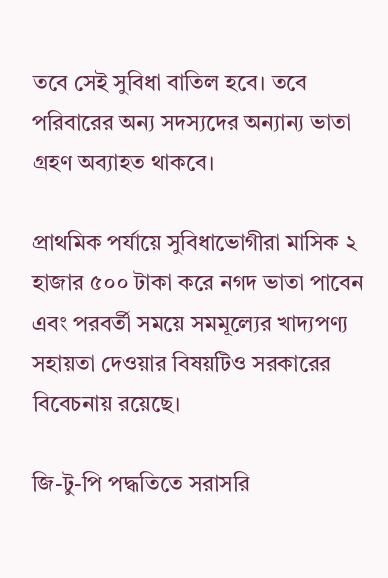তবে সেই সুবিধা বাতিল হবে। তবে পরিবারের অন্য সদস্যদের অন্যান্য ভাতা গ্রহণ অব্যাহত থাকবে।

প্রাথমিক পর্যায়ে সুবিধাভোগীরা মাসিক ২ হাজার ৫০০ টাকা করে নগদ ভাতা পাবেন এবং পরবর্তী সময়ে সমমূল্যের খাদ্যপণ্য সহায়তা দেওয়ার বিষয়টিও সরকারের বিবেচনায় রয়েছে।

জি-টু-পি পদ্ধতিতে সরাসরি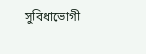সুবিধাভোগী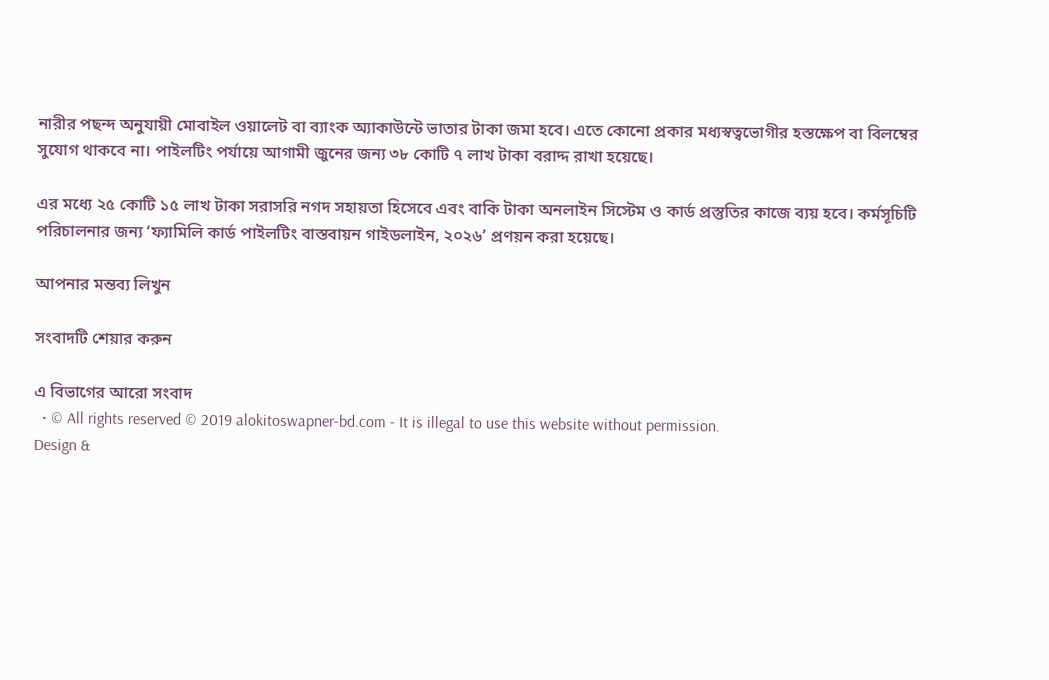নারীর পছন্দ অনুযায়ী মোবাইল ওয়ালেট বা ব্যাংক অ্যাকাউন্টে ভাতার টাকা জমা হবে। এতে কোনো প্রকার মধ্যস্বত্বভোগীর হস্তক্ষেপ বা বিলম্বের সুযোগ থাকবে না। পাইলটিং পর্যায়ে আগামী জুনের জন্য ৩৮ কোটি ৭ লাখ টাকা বরাদ্দ রাখা হয়েছে।

এর মধ্যে ২৫ কোটি ১৫ লাখ টাকা সরাসরি নগদ সহায়তা হিসেবে এবং বাকি টাকা অনলাইন সিস্টেম ও কার্ড প্রস্তুতির কাজে ব্যয় হবে। কর্মসূচিটি পরিচালনার জন্য ‘ফ্যামিলি কার্ড পাইলটিং বাস্তবায়ন গাইডলাইন, ২০২৬’ প্রণয়ন করা হয়েছে।

আপনার মন্তব্য লিখুন

সংবাদটি শেয়ার করুন

এ বিভাগের আরো সংবাদ
  • © All rights reserved © 2019 alokitoswapner-bd.com - It is illegal to use this website without permission.
Design &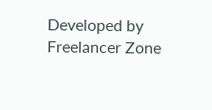Developed by Freelancer Zone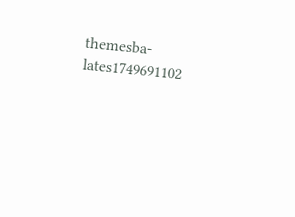themesba-lates1749691102